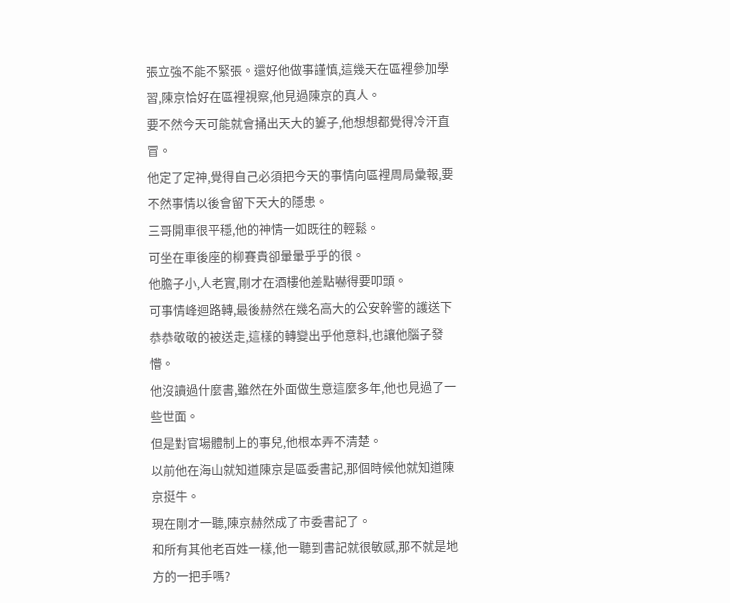張立強不能不緊張。還好他做事謹慎,這幾天在區裡參加學習,陳京恰好在區裡視察,他見過陳京的真人。
要不然今天可能就會捅出天大的簍子,他想想都覺得冷汗直冒。
他定了定神,覺得自己必須把今天的事情向區裡周局彙報,要不然事情以後會留下天大的隱患。
三哥開車很平穩,他的神情一如既往的輕鬆。
可坐在車後座的柳賽貴卻暈暈乎乎的很。
他膽子小,人老實,剛才在酒樓他差點嚇得要叩頭。
可事情峰迴路轉,最後赫然在幾名高大的公安幹警的護送下恭恭敬敬的被送走,這樣的轉變出乎他意料,也讓他腦子發懵。
他沒讀過什麼書,雖然在外面做生意這麼多年,他也見過了一些世面。
但是對官場體制上的事兒,他根本弄不清楚。
以前他在海山就知道陳京是區委書記,那個時候他就知道陳京挺牛。
現在剛才一聽,陳京赫然成了市委書記了。
和所有其他老百姓一樣,他一聽到書記就很敏感,那不就是地方的一把手嗎?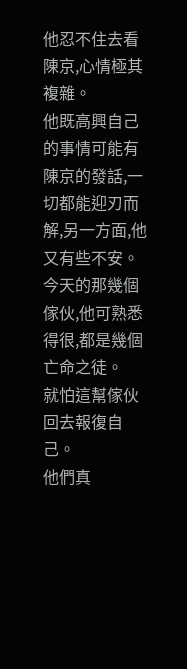他忍不住去看陳京,心情極其複雜。
他既高興自己的事情可能有陳京的發話,一切都能迎刃而解,另一方面,他又有些不安。
今天的那幾個傢伙,他可熟悉得很,都是幾個亡命之徒。
就怕這幫傢伙回去報復自己。
他們真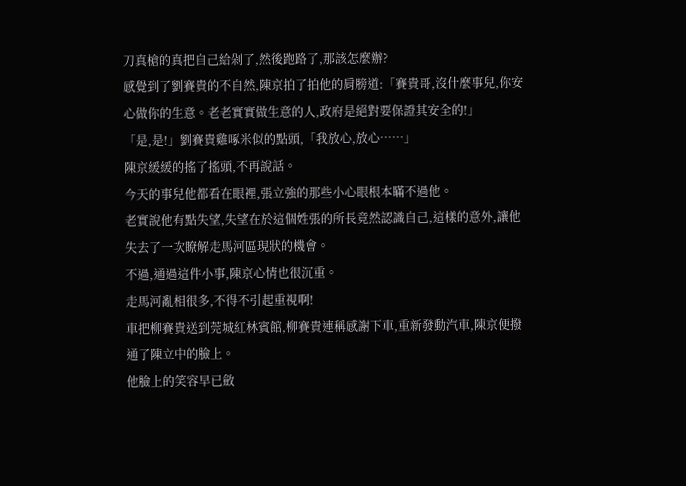刀真槍的真把自己給剁了,然後跑路了,那該怎麼辦?
感覺到了劉賽貴的不自然,陳京拍了拍他的肩膀道:「賽貴哥,沒什麼事兒,你安心做你的生意。老老實實做生意的人,政府是絕對要保證其安全的!」
「是,是!」劉賽貴雞啄米似的點頭,「我放心,放心……」
陳京緩緩的搖了搖頭,不再說話。
今天的事兒他都看在眼裡,張立強的那些小心眼根本瞞不過他。
老實說他有點失望,失望在於這個姓張的所長竟然認識自己,這樣的意外,讓他失去了一次瞭解走馬河區現狀的機會。
不過,通過這件小事,陳京心情也很沉重。
走馬河亂相很多,不得不引起重視啊!
車把柳賽貴送到莞城紅林賓館,柳賽貴連稱感謝下車,重新發動汽車,陳京便撥通了陳立中的臉上。
他臉上的笑容早已斂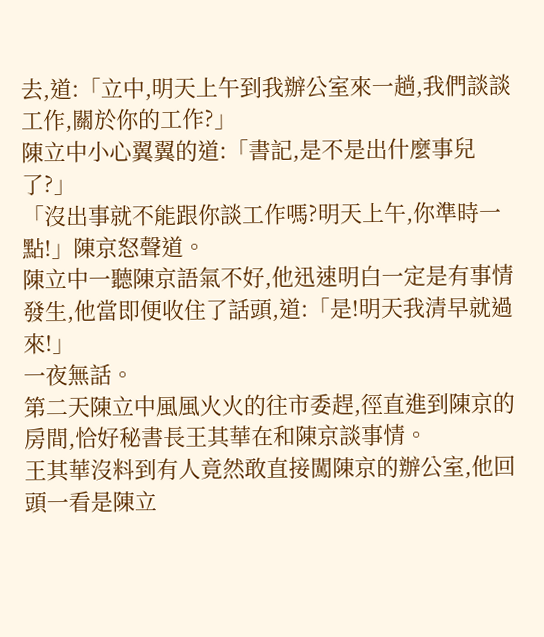去,道:「立中,明天上午到我辦公室來一趟,我們談談工作,關於你的工作?」
陳立中小心翼翼的道:「書記,是不是出什麼事兒了?」
「沒出事就不能跟你談工作嗎?明天上午,你準時一點!」陳京怒聲道。
陳立中一聽陳京語氣不好,他迅速明白一定是有事情發生,他當即便收住了話頭,道:「是!明天我清早就過來!」
一夜無話。
第二天陳立中風風火火的往市委趕,徑直進到陳京的房間,恰好秘書長王其華在和陳京談事情。
王其華沒料到有人竟然敢直接闖陳京的辦公室,他回頭一看是陳立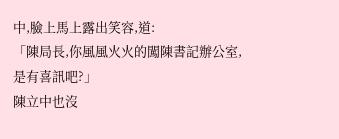中,臉上馬上露出笑容,道:
「陳局長,你風風火火的闖陳書記辦公室,是有喜訊吧?」
陳立中也沒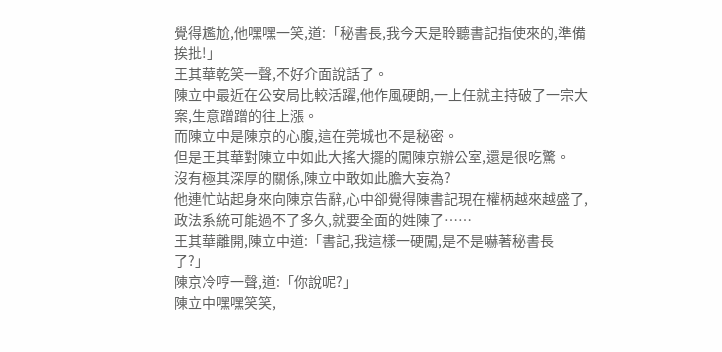覺得尷尬,他嘿嘿一笑,道:「秘書長,我今天是聆聽書記指使來的,準備挨批!」
王其華乾笑一聲,不好介面說話了。
陳立中最近在公安局比較活躍,他作風硬朗,一上任就主持破了一宗大案,生意蹭蹭的往上漲。
而陳立中是陳京的心腹,這在莞城也不是秘密。
但是王其華對陳立中如此大搖大擺的闖陳京辦公室,還是很吃驚。
沒有極其深厚的關係,陳立中敢如此膽大妄為?
他連忙站起身來向陳京告辭,心中卻覺得陳書記現在權柄越來越盛了,政法系統可能過不了多久,就要全面的姓陳了……
王其華離開,陳立中道:「書記,我這樣一硬闖,是不是嚇著秘書長了?」
陳京冷哼一聲,道:「你說呢?」
陳立中嘿嘿笑笑,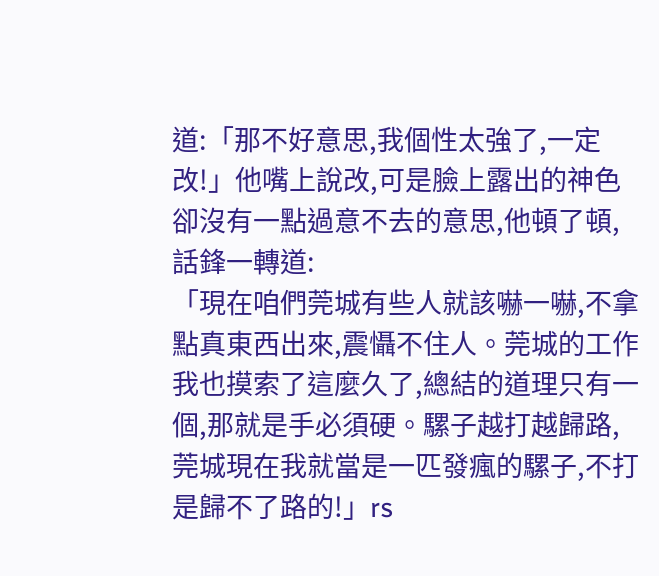道:「那不好意思,我個性太強了,一定改!」他嘴上說改,可是臉上露出的神色卻沒有一點過意不去的意思,他頓了頓,話鋒一轉道:
「現在咱們莞城有些人就該嚇一嚇,不拿點真東西出來,震懾不住人。莞城的工作我也摸索了這麼久了,總結的道理只有一個,那就是手必須硬。騾子越打越歸路,莞城現在我就當是一匹發瘋的騾子,不打是歸不了路的!」rs